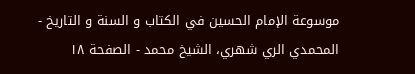موسوعة الإمام الحسين في الكتاب و السنة و التاريخ - المحمدي الري شهري، الشيخ محمد - الصفحة ١٨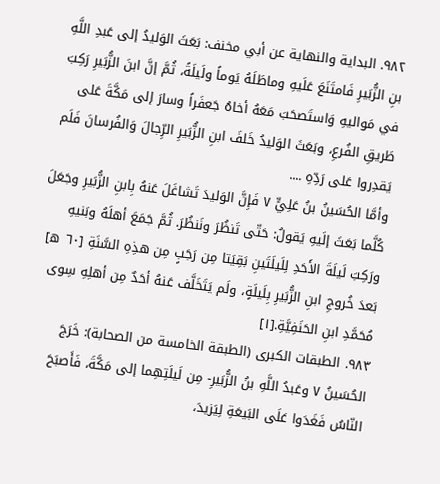٩٨٢. البداية والنهاية عن أبي مخنف: بَعَثَ الوَليدُ إلى عَبدِ اللَّهِ بنِ الزُّبَيرِ فَامتَنَعَ عَلَيهِ وماطَلَهُ يَوماً ولَيلَةً، ثُمَّ إنَّ ابنَ الزُّبَيرِ رَكِبَ في مَواليهِ وَاستَصحَبَ مَعَهُ أخاهُ جَعفَراً وسارَ إلى مَكَّةَ عَلى طَريقِ الفُرعِ، وبَعَثَ الوَليدُ خَلفَ ابنِ الزُّبَيرِ الرِّجالَ وَالفُرسانَ فَلَم يَقدِروا عَلى رَدِّهِ ....
وأمَّا الحُسَينُ بنُ عَلِيٍّ ٧ فَإِنَّ الوَليدَ تَشاغَلَ عَنهُ بِابنِ الزُّبَيرِ وجَعَلَ كُلَّما بَعَثَ إلَيهِ يَقولُ: حَتّى تَنظُرَ ونَنظُرَ. ثُمَّ جَمَعَ أهلَهُ وبَنيهِ ورَكِبَ لَيلَةَ الأَحَدِ لِلَيلَتَينِ بَقِيَتا مِن رَجَبٍ مِن هذِهِ السَّنَةِ [٦٠ ه] بَعدَ خُروجِ ابنِ الزُّبَيرِ بِلَيلَةٍ، ولَم يَتَخَلَّف عَنهُ أحَدٌ مِن أهلِهِ سِوى مُحَمَّدِ ابنِ الحَنَفِيَّةِ.[١]
٩٨٣. الطبقات الكبرى (الطبقة الخامسة من الصحابة): خَرَجَ الحُسَينُ ٧ وعَبدُ اللَّهِ بنُ الزُّبَيرِ- مِن لَيلَتِهِما إلى مَكَّةَ، فَأَصبَحَ النّاسُ فَغَدَوا عَلَى البَيعَةِ لِيَزيدَ،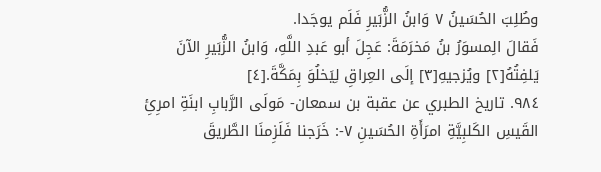وطُلِبَ الحُسَينُ ٧ وَابنُ الزُّبَيرِ فَلَم يوجَدا.
فَقالَ الِمسوَرُ بنُ مَخرَمَةَ: عَجِلَ أبو عَبدِ اللَّهِ، وَابنُ الزُّبَيرِ الآنَ يَلفِتُهُ[٢] ويُزجيهِ[٣] إلَى العِراقِ لِيَخلُوَ بِمَكَّةَ.[٤]
٩٨٤. تاريخ الطبري عن عقبة بن سمعان- مَولَى الرَّبابِ ابنَةِ امرِئِ القَيسِ الكَلبِيَّةِ امرَأَةِ الحُسَينِ ٧-: خَرَجنا فَلَزِمنَا الطَّريقَ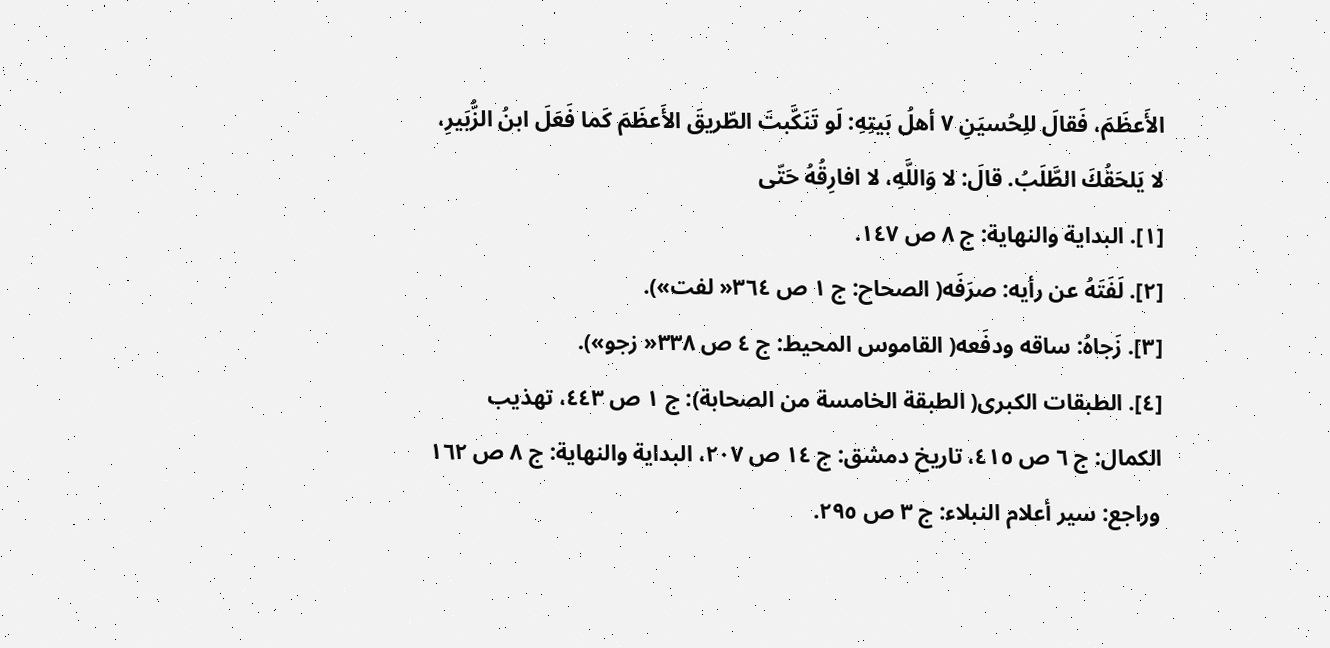الأَعظَمَ، فَقالَ للِحُسيَنِ ٧ أهلُ بَيتِهِ: لَو تَنَكَّبتَ الطّريقَ الأَعظَمَ كَما فَعَلَ ابنُ الزُّبَيرِ، لا يَلحَقُكَ الطَّلَبُ. قالَ: لا وَاللَّهِ، لا افارِقُهُ حَتّى
[١]. البداية والنهاية: ج ٨ ص ١٤٧.
[٢]. لَفَتَهُ عن رأيه: صرَفَه( الصحاح: ج ١ ص ٣٦٤« لفت»).
[٣]. زَجاهُ: ساقه ودفَعه( القاموس المحيط: ج ٤ ص ٣٣٨« زجو»).
[٤]. الطبقات الكبرى( الطبقة الخامسة من الصحابة): ج ١ ص ٤٤٣، تهذيب الكمال: ج ٦ ص ٤١٥، تاريخ دمشق: ج ١٤ ص ٢٠٧، البداية والنهاية: ج ٨ ص ١٦٢ وراجع: سير أعلام النبلاء: ج ٣ ص ٢٩٥.